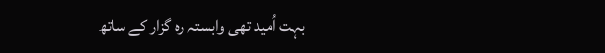بہت اُمید تھی وابستہ رہ گزار کے ساتھ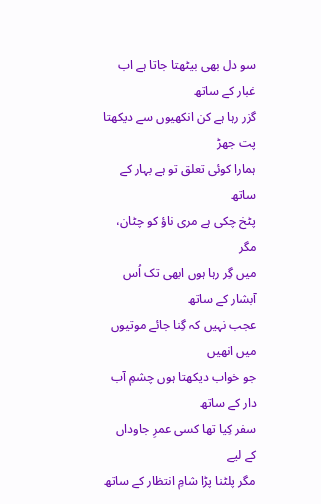سو دل بھی بیٹھتا جاتا ہے اب غبار کے ساتھ
گزر رہا ہے کن انکھیوں سے دیکھتا پت جھڑ
ہمارا کوئی تعلق تو ہے بہار کے ساتھ
پٹخ چکی ہے مری ناؤ کو چٹان، مگر
میں گِر رہا ہوں ابھی تک اُس آبشار کے ساتھ
عجب نہیں کہ گِنا جائے موتیوں میں انھیں
جو خواب دیکھتا ہوں چشمِ آب دار کے ساتھ
سفر کِیا تھا کسی عمرِ جاوداں کے لیے
مگر پلٹنا پڑا شامِ انتظار کے ساتھ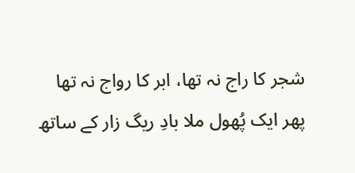شجر کا راج نہ تھا، ابر کا رواج نہ تھا
پھر ایک پُھول ملا بادِ ریگ زار کے ساتھ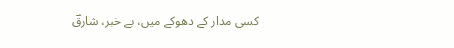کسی مدار کے دھوکے میں، بے خبر، شارقؔ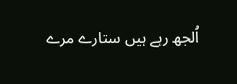اُلجھ رہے ہیں ستارے مرے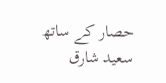حصار کے ساتھ
سعید شارق